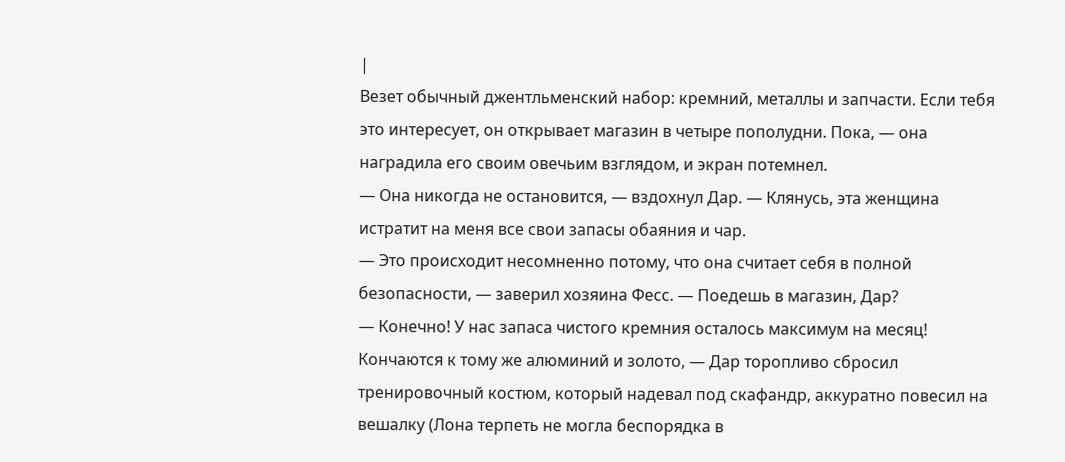|
Везет обычный джентльменский набор: кремний, металлы и запчасти. Если тебя это интересует, он открывает магазин в четыре пополудни. Пока, — она наградила его своим овечьим взглядом, и экран потемнел.
— Она никогда не остановится, — вздохнул Дар. — Клянусь, эта женщина истратит на меня все свои запасы обаяния и чар.
— Это происходит несомненно потому, что она считает себя в полной безопасности, — заверил хозяина Фесс. — Поедешь в магазин, Дар?
— Конечно! У нас запаса чистого кремния осталось максимум на месяц! Кончаются к тому же алюминий и золото, — Дар торопливо сбросил тренировочный костюм, который надевал под скафандр, аккуратно повесил на вешалку (Лона терпеть не могла беспорядка в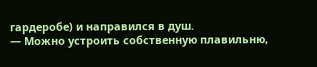гардеробе) и направился в душ.
— Можно устроить собственную плавильню,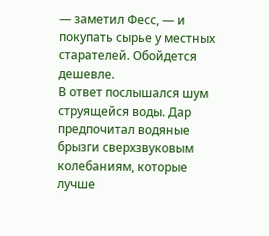— заметил Фесс, — и покупать сырье у местных старателей. Обойдется дешевле.
В ответ послышался шум струящейся воды. Дар предпочитал водяные брызги сверхзвуковым колебаниям, которые лучше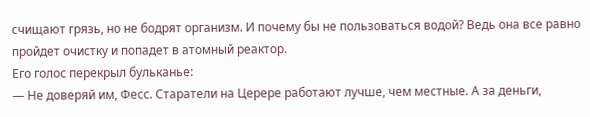счищают грязь, но не бодрят организм. И почему бы не пользоваться водой? Ведь она все равно пройдет очистку и попадет в атомный реактор.
Его голос перекрыл бульканье:
— Не доверяй им, Фесс. Старатели на Церере работают лучше, чем местные. А за деньги,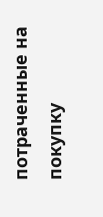потраченные на покупку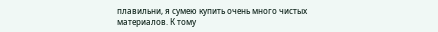плавильни, я сумею купить очень много чистых материалов. К тому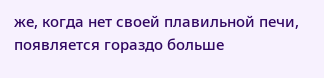же, когда нет своей плавильной печи, появляется гораздо больше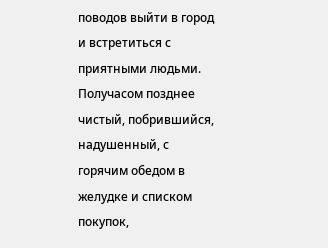поводов выйти в город и встретиться с приятными людьми.
Получасом позднее чистый, побрившийся, надушенный, с горячим обедом в желудке и списком покупок,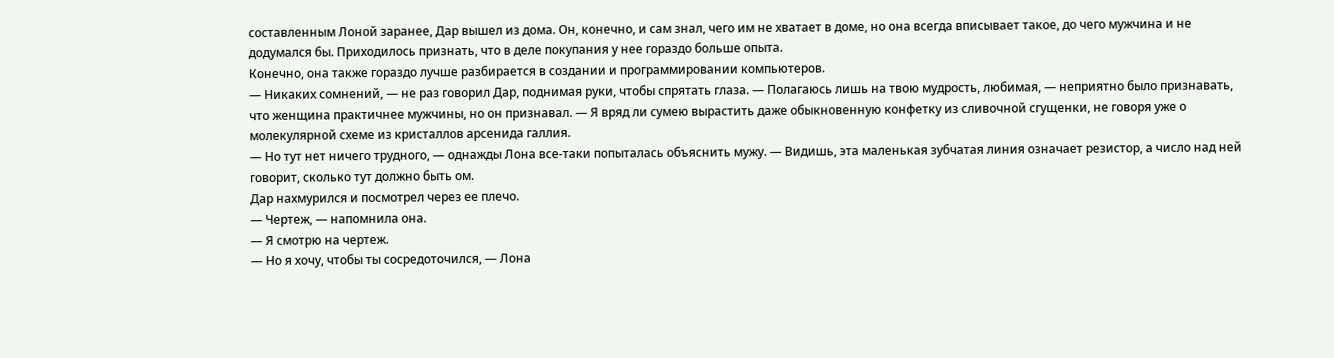составленным Лоной заранее, Дар вышел из дома. Он, конечно, и сам знал, чего им не хватает в доме, но она всегда вписывает такое, до чего мужчина и не додумался бы. Приходилось признать, что в деле покупания у нее гораздо больше опыта.
Конечно, она также гораздо лучше разбирается в создании и программировании компьютеров.
— Никаких сомнений, — не раз говорил Дар, поднимая руки, чтобы спрятать глаза. — Полагаюсь лишь на твою мудрость, любимая, — неприятно было признавать, что женщина практичнее мужчины, но он признавал. — Я вряд ли сумею вырастить даже обыкновенную конфетку из сливочной сгущенки, не говоря уже о молекулярной схеме из кристаллов арсенида галлия.
— Но тут нет ничего трудного, — однажды Лона все-таки попыталась объяснить мужу. — Видишь, эта маленькая зубчатая линия означает резистор, а число над ней говорит, сколько тут должно быть ом.
Дар нахмурился и посмотрел через ее плечо.
— Чертеж, — напомнила она.
— Я смотрю на чертеж.
— Но я хочу, чтобы ты сосредоточился, — Лона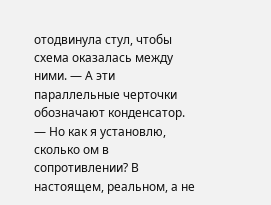отодвинула стул, чтобы схема оказалась между ними. — А эти параллельные черточки обозначают конденсатор.
— Но как я установлю, сколько ом в сопротивлении? В настоящем, реальном, а не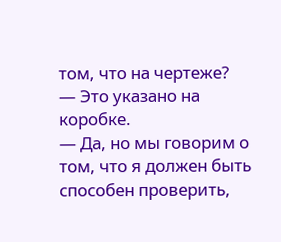том, что на чертеже?
— Это указано на коробке.
— Да, но мы говорим о том, что я должен быть способен проверить,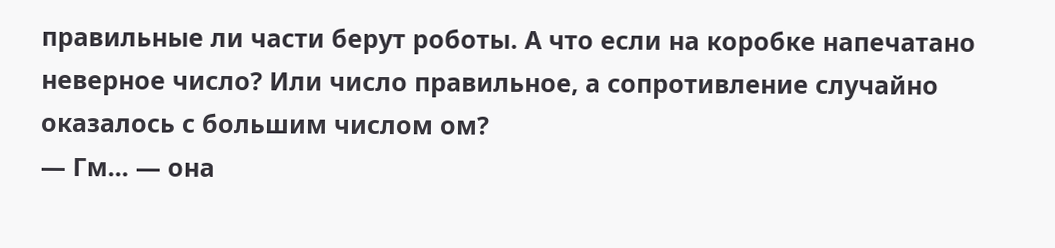правильные ли части берут роботы. А что если на коробке напечатано неверное число? Или число правильное, а сопротивление случайно оказалось с большим числом ом?
— Гм... — она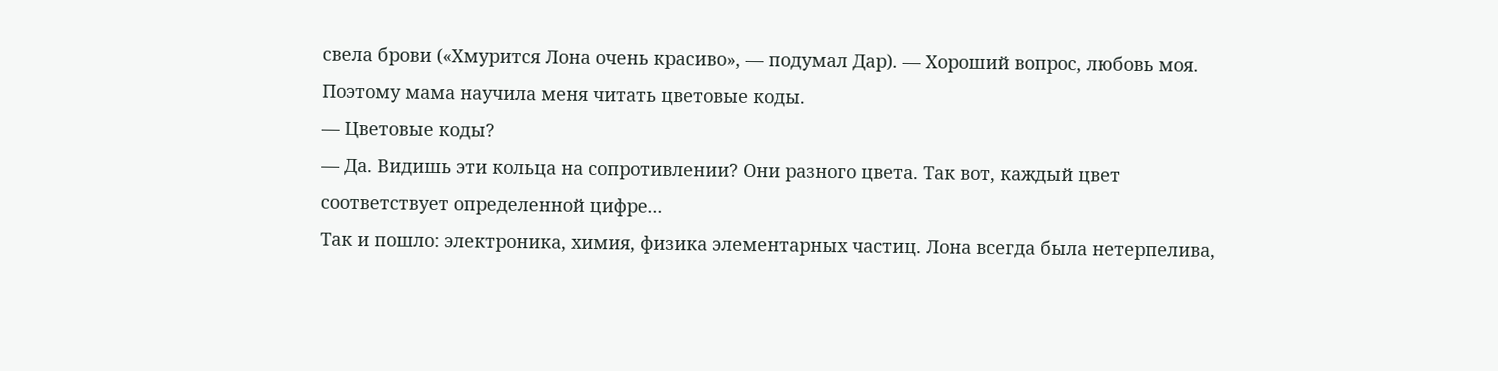свела брови («Хмурится Лона очень красиво», — подумал Дар). — Хороший вопрос, любовь моя. Поэтому мама научила меня читать цветовые коды.
— Цветовые коды?
— Да. Видишь эти кольца на сопротивлении? Они разного цвета. Так вот, каждый цвет соответствует определенной цифре...
Так и пошло: электроника, химия, физика элементарных частиц. Лона всегда была нетерпелива,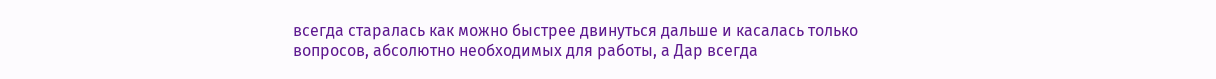всегда старалась как можно быстрее двинуться дальше и касалась только вопросов, абсолютно необходимых для работы, а Дар всегда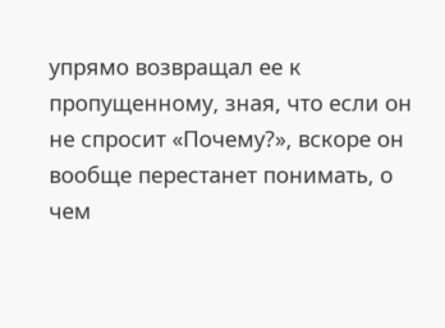упрямо возвращал ее к пропущенному, зная, что если он не спросит «Почему?», вскоре он вообще перестанет понимать, о чем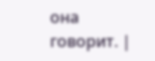она говорит. |